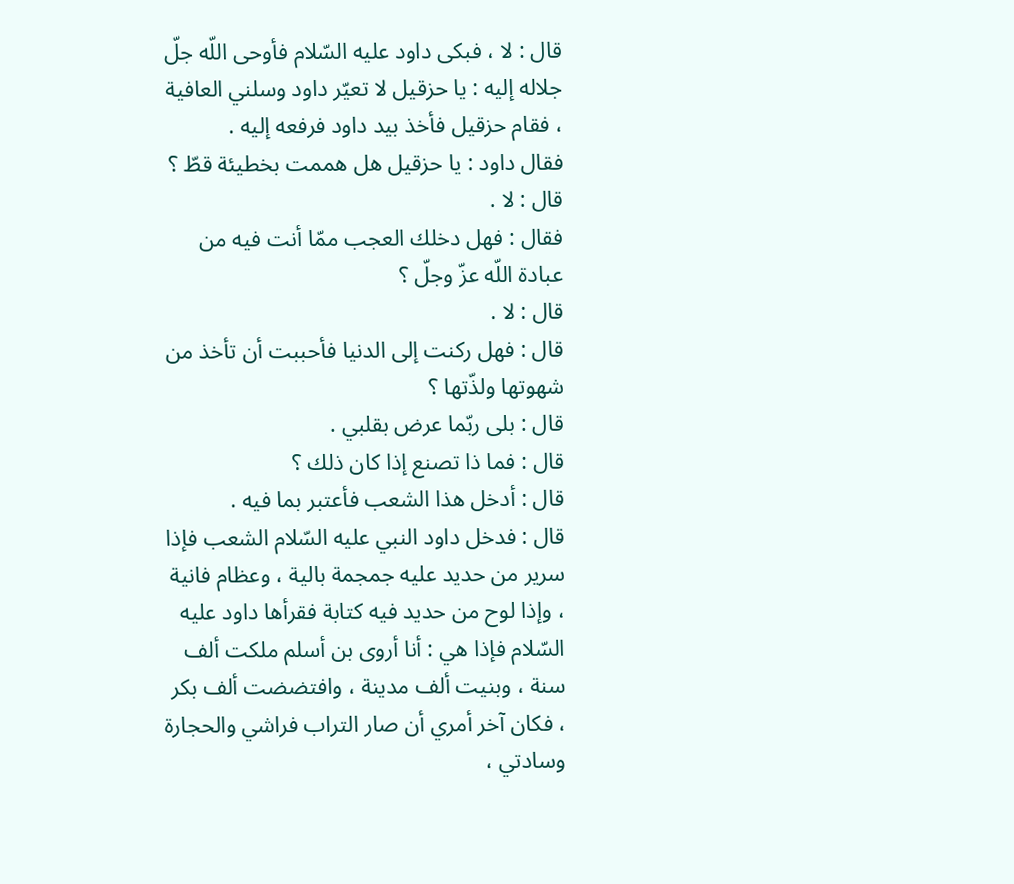قال : لا ، فبكى داود عليه السّلام فأوحى اللّه جلّ جلاله إليه : يا حزقيل لا تعيّر داود وسلني العافية ، فقام حزقيل فأخذ بيد داود فرفعه إليه .
فقال داود : يا حزقيل هل هممت بخطيئة قطّ ؟
قال : لا .
فقال : فهل دخلك العجب ممّا أنت فيه من عبادة اللّه عزّ وجلّ ؟
قال : لا .
قال : فهل ركنت إلى الدنيا فأحببت أن تأخذ من شهوتها ولذّتها ؟
قال : بلى ربّما عرض بقلبي .
قال : فما ذا تصنع إذا كان ذلك ؟
قال : أدخل هذا الشعب فأعتبر بما فيه .
قال : فدخل داود النبي عليه السّلام الشعب فإذا سرير من حديد عليه جمجمة بالية ، وعظام فانية ، وإذا لوح من حديد فيه كتابة فقرأها داود عليه السّلام فإذا هي : أنا أروى بن أسلم ملكت ألف سنة ، وبنيت ألف مدينة ، وافتضضت ألف بكر ، فكان آخر أمري أن صار التراب فراشي والحجارة وسادتي ،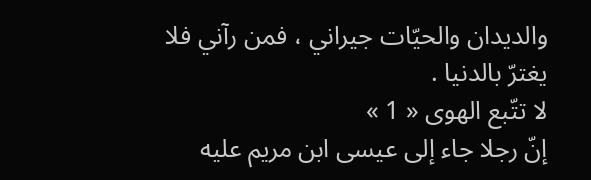والديدان والحيّات جيراني ، فمن رآني فلا يغترّ بالدنيا .
لا تتّبع الهوى « 1 »
إنّ رجلا جاء إلى عيسى ابن مريم عليه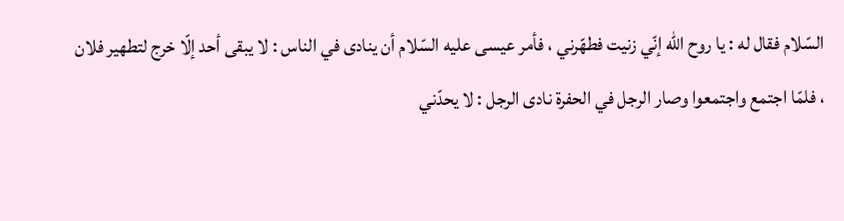السّلام فقال له : يا روح اللّه إنّي زنيت فطهّرني ، فأمر عيسى عليه السّلام أن ينادى في الناس : لا يبقى أحد إلّا خرج لتطهير فلان ، فلمّا اجتمع واجتمعوا وصار الرجل في الحفرة نادى الرجل : لا يحدّني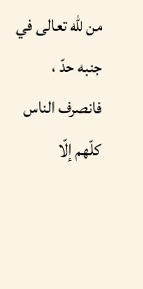من للّه تعالى في جنبه حدّ ، فانصرف الناس كلّهم إلّا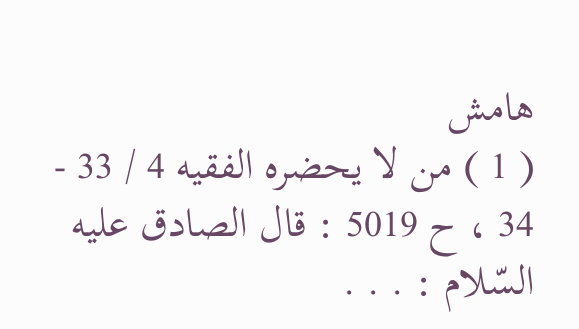هامش
( 1 ) من لا يحضره الفقيه 4 / 33 - 34 ، ح 5019 : قال الصادق عليه السّلام : . . .